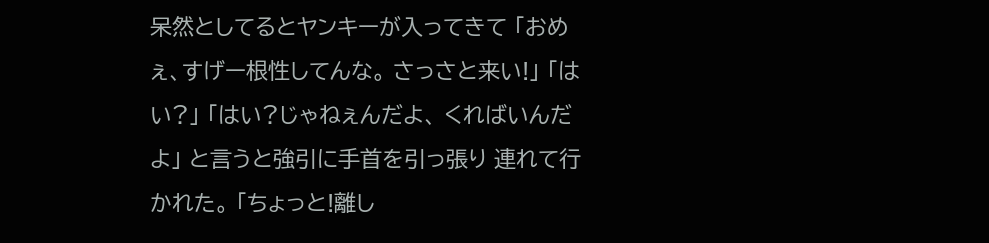呆然としてるとヤンキーが入ってきて 「おめぇ、すげー根性してんな。 さっさと来い!」 「はい?」 「はい?じゃねぇんだよ、 くればいんだよ」 と言うと強引に手首を引っ張り 連れて行かれた。 「ちょっと!離し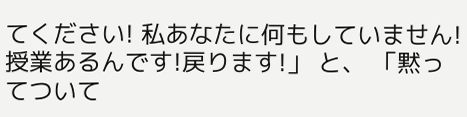てください! 私あなたに何もしていません! 授業あるんです!戻ります!」 と、 「黙ってついて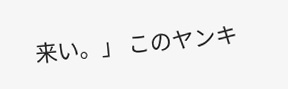来い。」 このヤンキ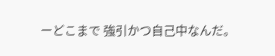ーどこまで 強引かつ自己中なんだ。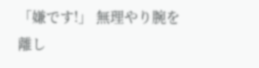「嫌です!」 無理やり腕を離し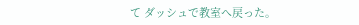て ダッシュで教室へ戻った。